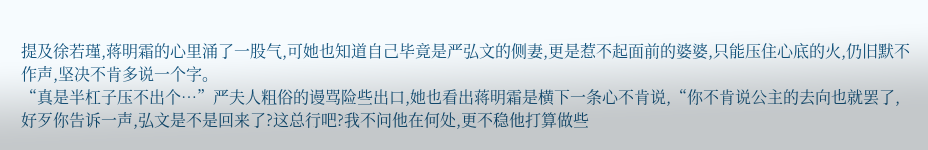提及徐若瑾,蒋明霜的心里涌了一股气,可她也知道自己毕竟是严弘文的侧妻,更是惹不起面前的婆婆,只能压住心底的火,仍旧默不作声,坚决不肯多说一个字。
“真是半杠子压不出个…”严夫人粗俗的谩骂险些出口,她也看出蒋明霜是横下一条心不肯说,“你不肯说公主的去向也就罢了,好歹你告诉一声,弘文是不是回来了?这总行吧?我不问他在何处,更不稳他打算做些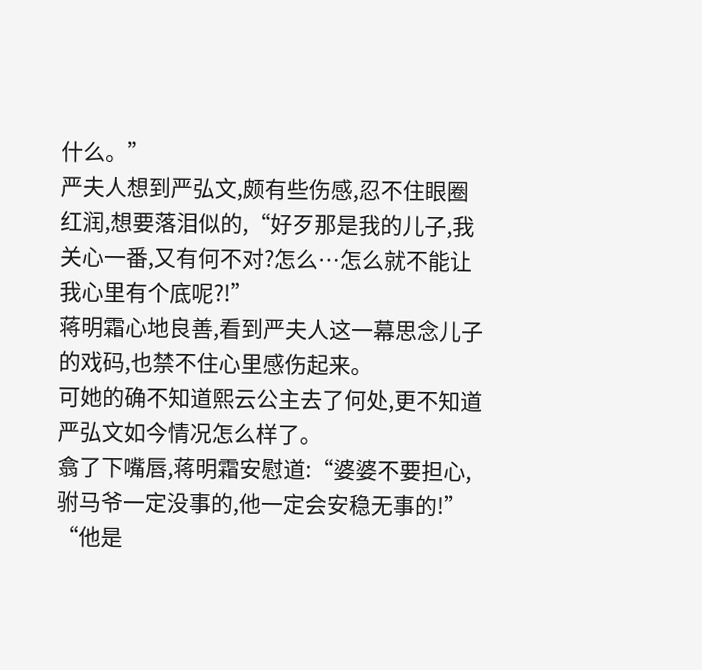什么。”
严夫人想到严弘文,颇有些伤感,忍不住眼圈红润,想要落泪似的,“好歹那是我的儿子,我关心一番,又有何不对?怎么…怎么就不能让我心里有个底呢?!”
蒋明霜心地良善,看到严夫人这一幕思念儿子的戏码,也禁不住心里感伤起来。
可她的确不知道熙云公主去了何处,更不知道严弘文如今情况怎么样了。
翕了下嘴唇,蒋明霜安慰道:“婆婆不要担心,驸马爷一定没事的,他一定会安稳无事的!”
“他是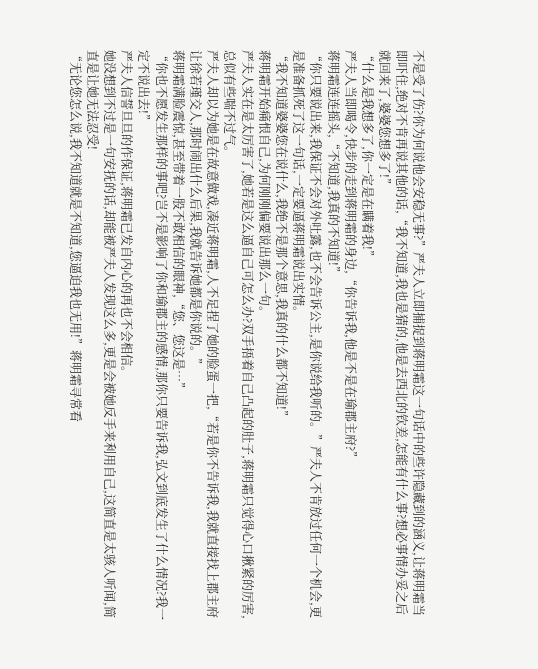不是受了伤?你为何说他会安稳无事?”严夫人立即捕捉到蒋明霜这一句话中的些许隐藏到的涵义,让蒋明霜当即吓住,绝对不肯再说其他的话,“我不知道,我也是猜的,他是去西北的钦差,怎能有什么事?想必事情办妥之后就回来了,婆婆您想多了!”
“什么是我想多了,你一定是在瞒着我!”
严夫人当即喝令,快步的走到蒋明霜的身边,“你告诉我,他是不是在瑜郡主府?”
蒋明霜连连摇头,“不知道,我真的不知道!”
“你只要说出来,我保证不会对外吐露,也不会告诉公主,是你说给我听的。”严夫人不肯放过任何一个机会,更是准备抓死了这一句话,一定要逼蒋明霜说出实情。
“我不知道婆婆您在说什么,我绝不是那个意思,我真的什么都不知道!”
蒋明霜开始痛恨自己,为何刚刚偏要说出那么一句。
严夫人实在是太厉害了,她若是这么逼自己可怎么办?双手捂着自己凸起的肚子,蒋明霜只觉得心口揪紧的厉害,总似有些喘不过气。
严夫人却以为她是在故意做戏,凑近蒋明霜,人不足捏了她的脸蛋一把,“若是你不告诉我,我就直接找上郡主府让徐若瑾交人,那时闹出什么后果,我就告诉她都是你说的。”
蒋明霜满脸震惊,甚至带着一股不敢相信的眼神,“您、您这是…”
“你也不愿发生那样的事吧?岂不是影响了你和瑜郡主的感情,那你只要告诉我,弘文到底发生了什么情况?我一定不说出去!”
严夫人信誓旦旦的作保证,蒋明霜已发自内心的再也不会相信。
她没想到不过是一句安抚的话,却能被严夫人发现这么多,更是会被她反手来利用自己,这简直是太骇人听闻,简直是让她无法忍受!
“无论您怎么说,我不知道就是不知道,您逼迫我也无用!”蒋明霜寻常看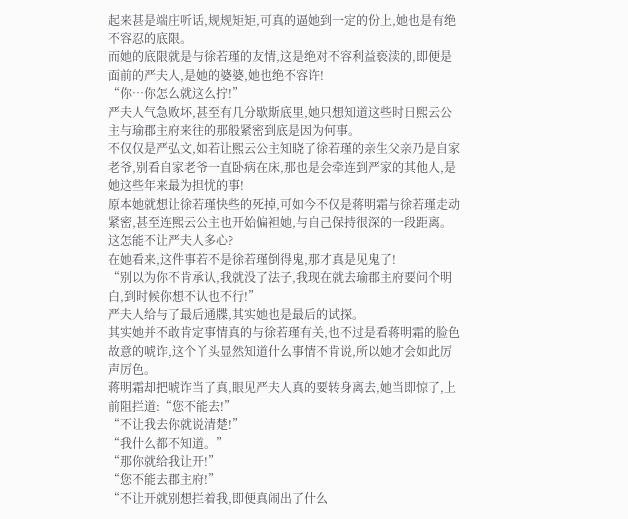起来甚是端庄听话,规规矩矩,可真的逼她到一定的份上,她也是有绝不容忍的底限。
而她的底限就是与徐若瑾的友情,这是绝对不容利益亵渎的,即便是面前的严夫人,是她的婆婆,她也绝不容许!
“你…你怎么就这么拧!”
严夫人气急败坏,甚至有几分歇斯底里,她只想知道这些时日熙云公主与瑜郡主府来往的那般紧密到底是因为何事。
不仅仅是严弘文,如若让熙云公主知晓了徐若瑾的亲生父亲乃是自家老爷,别看自家老爷一直卧病在床,那也是会牵连到严家的其他人,是她这些年来最为担忧的事!
原本她就想让徐若瑾快些的死掉,可如今不仅是蒋明霜与徐若瑾走动紧密,甚至连熙云公主也开始偏袒她,与自己保持很深的一段距离。
这怎能不让严夫人多心?
在她看来,这件事若不是徐若瑾倒得鬼,那才真是见鬼了!
“别以为你不肯承认,我就没了法子,我现在就去瑜郡主府要问个明白,到时候你想不认也不行!”
严夫人给与了最后通牒,其实她也是最后的试探。
其实她并不敢肯定事情真的与徐若瑾有关,也不过是看蒋明霜的脸色故意的唬诈,这个丫头显然知道什么事情不肯说,所以她才会如此厉声厉色。
蒋明霜却把唬诈当了真,眼见严夫人真的要转身离去,她当即惊了,上前阻拦道:“您不能去!”
“不让我去你就说清楚!”
“我什么都不知道。”
“那你就给我让开!”
“您不能去郡主府!”
“不让开就别想拦着我,即便真闹出了什么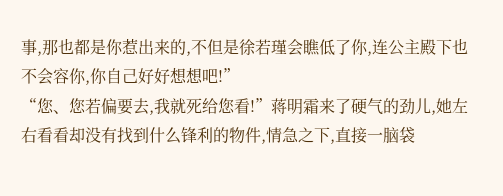事,那也都是你惹出来的,不但是徐若瑾会瞧低了你,连公主殿下也不会容你,你自己好好想想吧!”
“您、您若偏要去,我就死给您看!”蒋明霜来了硬气的劲儿,她左右看看却没有找到什么锋利的物件,情急之下,直接一脑袋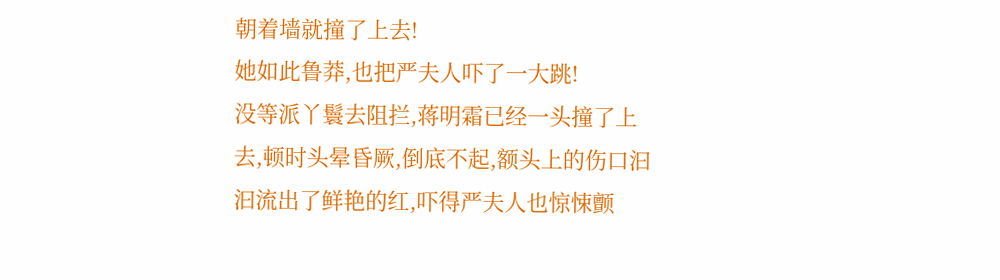朝着墙就撞了上去!
她如此鲁莽,也把严夫人吓了一大跳!
没等派丫鬟去阻拦,蒋明霜已经一头撞了上去,顿时头晕昏厥,倒底不起,额头上的伤口汩汩流出了鲜艳的红,吓得严夫人也惊悚颤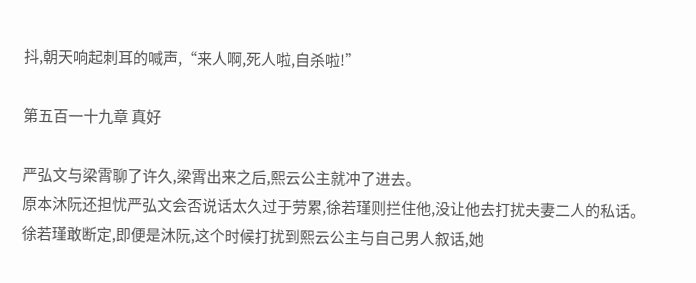抖,朝天响起刺耳的喊声,“来人啊,死人啦,自杀啦!”

第五百一十九章 真好

严弘文与梁霄聊了许久,梁霄出来之后,熙云公主就冲了进去。
原本沐阮还担忧严弘文会否说话太久过于劳累,徐若瑾则拦住他,没让他去打扰夫妻二人的私话。
徐若瑾敢断定,即便是沐阮,这个时候打扰到熙云公主与自己男人叙话,她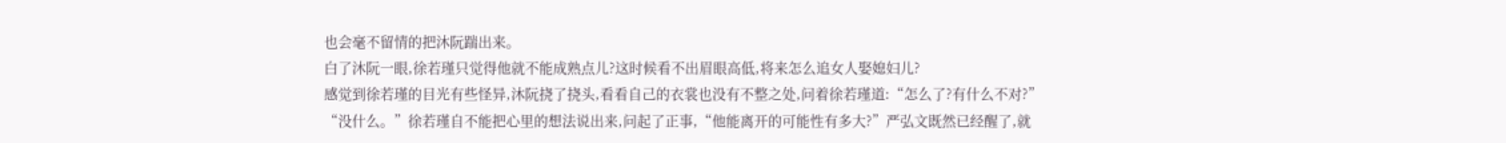也会毫不留情的把沐阮踹出来。
白了沐阮一眼,徐若瑾只觉得他就不能成熟点儿?这时候看不出眉眼高低,将来怎么追女人娶媳妇儿?
感觉到徐若瑾的目光有些怪异,沐阮挠了挠头,看看自己的衣裳也没有不整之处,问着徐若瑾道:“怎么了?有什么不对?”
“没什么。”徐若瑾自不能把心里的想法说出来,问起了正事,“他能离开的可能性有多大?”严弘文既然已经醒了,就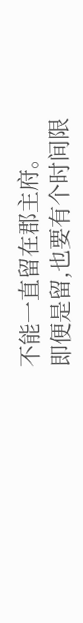不能一直留在郡主府。
即便是留,也要有个时间限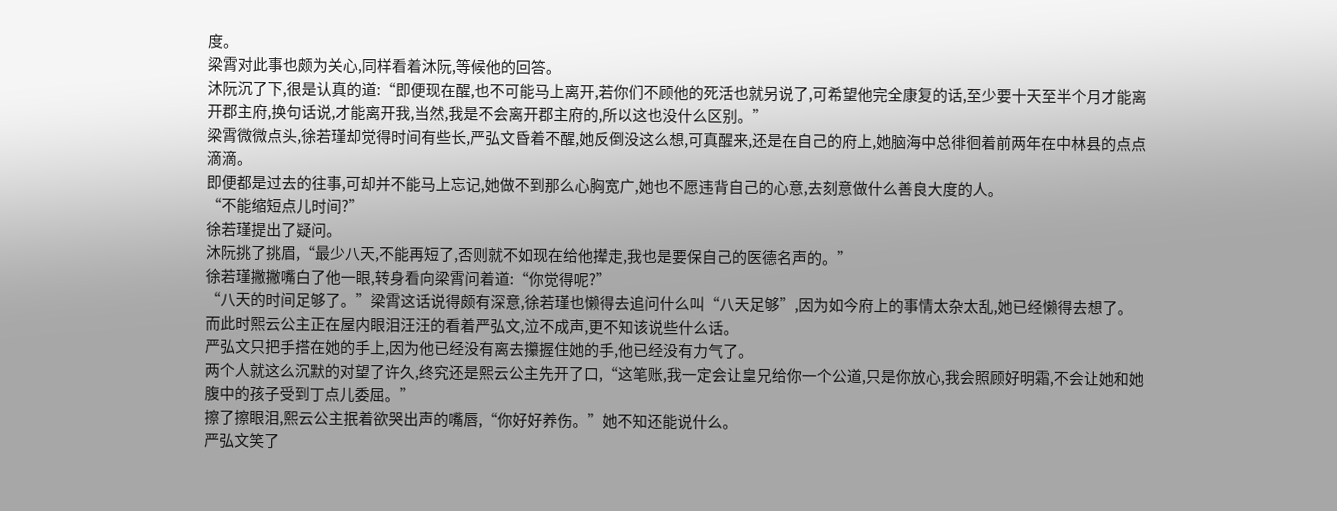度。
梁霄对此事也颇为关心,同样看着沐阮,等候他的回答。
沐阮沉了下,很是认真的道:“即便现在醒,也不可能马上离开,若你们不顾他的死活也就另说了,可希望他完全康复的话,至少要十天至半个月才能离开郡主府,换句话说,才能离开我,当然,我是不会离开郡主府的,所以这也没什么区别。”
梁霄微微点头,徐若瑾却觉得时间有些长,严弘文昏着不醒,她反倒没这么想,可真醒来,还是在自己的府上,她脑海中总徘徊着前两年在中林县的点点滴滴。
即便都是过去的往事,可却并不能马上忘记,她做不到那么心胸宽广,她也不愿违背自己的心意,去刻意做什么善良大度的人。
“不能缩短点儿时间?”
徐若瑾提出了疑问。
沐阮挑了挑眉,“最少八天,不能再短了,否则就不如现在给他撵走,我也是要保自己的医德名声的。”
徐若瑾撇撇嘴白了他一眼,转身看向梁霄问着道:“你觉得呢?”
“八天的时间足够了。”梁霄这话说得颇有深意,徐若瑾也懒得去追问什么叫“八天足够”,因为如今府上的事情太杂太乱,她已经懒得去想了。
而此时熙云公主正在屋内眼泪汪汪的看着严弘文,泣不成声,更不知该说些什么话。
严弘文只把手搭在她的手上,因为他已经没有离去攥握住她的手,他已经没有力气了。
两个人就这么沉默的对望了许久,终究还是熙云公主先开了口,“这笔账,我一定会让皇兄给你一个公道,只是你放心,我会照顾好明霜,不会让她和她腹中的孩子受到丁点儿委屈。”
擦了擦眼泪,熙云公主抿着欲哭出声的嘴唇,“你好好养伤。”她不知还能说什么。
严弘文笑了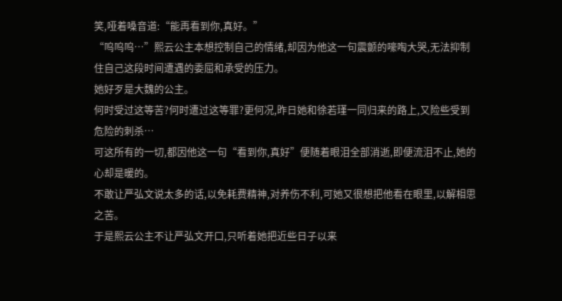笑,哑着嗓音道:“能再看到你,真好。”
“呜呜呜…”熙云公主本想控制自己的情绪,却因为他这一句震颤的嚎啕大哭,无法抑制住自己这段时间遭遇的委屈和承受的压力。
她好歹是大魏的公主。
何时受过这等苦?何时遭过这等罪?更何况,昨日她和徐若瑾一同归来的路上,又险些受到危险的刺杀…
可这所有的一切,都因他这一句“看到你,真好”便随着眼泪全部消逝,即便流泪不止,她的心却是暖的。
不敢让严弘文说太多的话,以免耗费精神,对养伤不利,可她又很想把他看在眼里,以解相思之苦。
于是熙云公主不让严弘文开口,只听着她把近些日子以来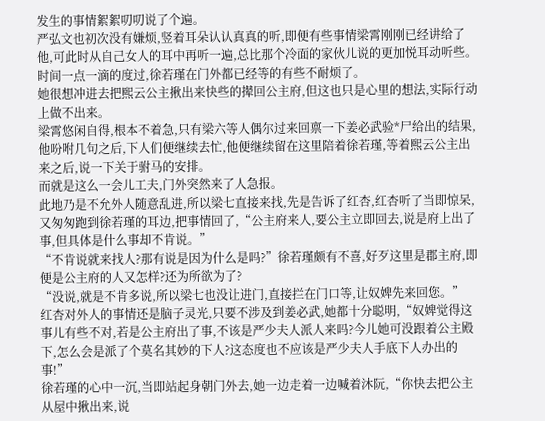发生的事情絮絮叨叨说了个遍。
严弘文也初次没有嫌烦,竖着耳朵认认真真的听,即便有些事情梁霄刚刚已经讲给了他,可此时从自己女人的耳中再听一遍,总比那个冷面的家伙儿说的更加悦耳动听些。
时间一点一滴的度过,徐若瑾在门外都已经等的有些不耐烦了。
她很想冲进去把熙云公主揪出来快些的撵回公主府,但这也只是心里的想法,实际行动上做不出来。
梁霄悠闲自得,根本不着急,只有梁六等人偶尔过来回禀一下姜必武验*尸给出的结果,他吩咐几句之后,下人们便继续去忙,他便继续留在这里陪着徐若瑾,等着熙云公主出来之后,说一下关于驸马的安排。
而就是这么一会儿工夫,门外突然来了人急报。
此地乃是不允外人随意乱进,所以梁七直接来找,先是告诉了红杏,红杏听了当即惊呆,又匆匆跑到徐若瑾的耳边,把事情回了,“公主府来人,要公主立即回去,说是府上出了事,但具体是什么事却不肯说。”
“不肯说就来找人?那有说是因为什么是吗?”徐若瑾颇有不喜,好歹这里是郡主府,即便是公主府的人又怎样?还为所欲为了?
“没说,就是不肯多说,所以梁七也没让进门,直接拦在门口等,让奴婢先来回您。”
红杏对外人的事情还是脑子灵光,只要不涉及到姜必武,她都十分聪明,“奴婢觉得这事儿有些不对,若是公主府出了事,不该是严少夫人派人来吗?今儿她可没跟着公主殿下,怎么会是派了个莫名其妙的下人?这态度也不应该是严少夫人手底下人办出的事!”
徐若瑾的心中一沉,当即站起身朝门外去,她一边走着一边喊着沐阮,“你快去把公主从屋中揪出来,说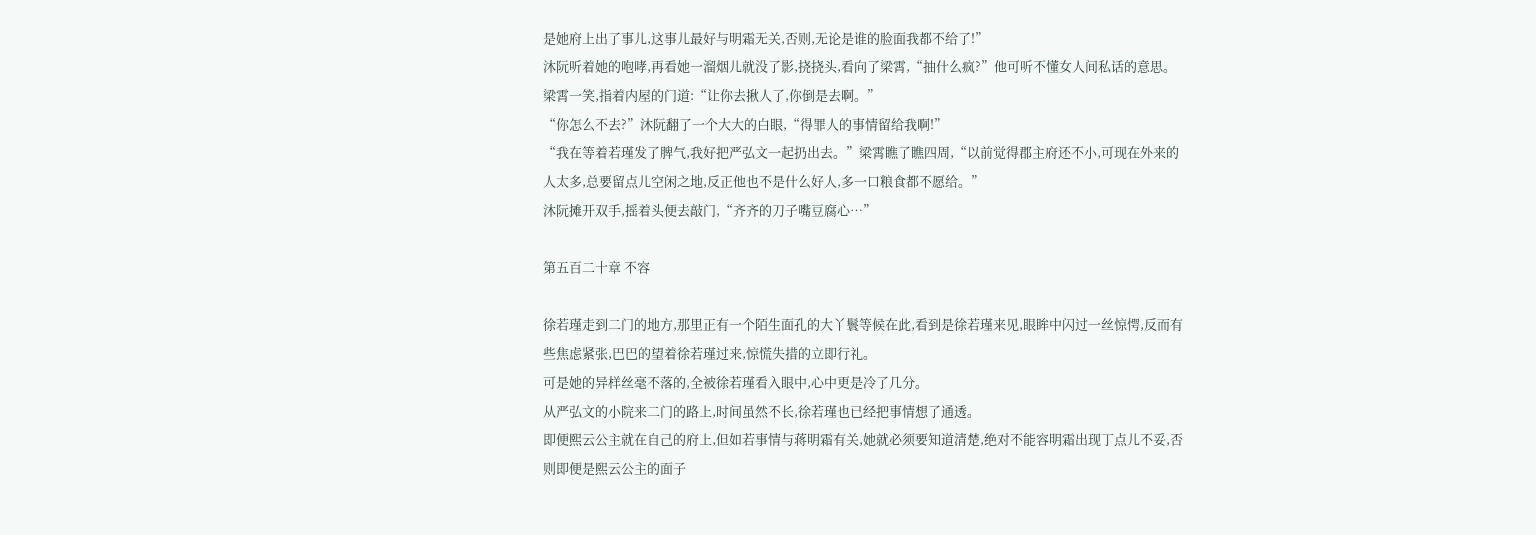是她府上出了事儿,这事儿最好与明霜无关,否则,无论是谁的脸面我都不给了!”
沐阮听着她的咆哮,再看她一溜烟儿就没了影,挠挠头,看向了梁霄,“抽什么疯?”他可听不懂女人间私话的意思。
梁霄一笑,指着内屋的门道:“让你去揪人了,你倒是去啊。”
“你怎么不去?”沐阮翻了一个大大的白眼,“得罪人的事情留给我啊!”
“我在等着若瑾发了脾气,我好把严弘文一起扔出去。”梁霄瞧了瞧四周,“以前觉得郡主府还不小,可现在外来的人太多,总要留点儿空闲之地,反正他也不是什么好人,多一口粮食都不愿给。”
沐阮摊开双手,摇着头便去敲门,“齐齐的刀子嘴豆腐心…”

第五百二十章 不容

徐若瑾走到二门的地方,那里正有一个陌生面孔的大丫鬟等候在此,看到是徐若瑾来见,眼眸中闪过一丝惊愕,反而有些焦虑紧张,巴巴的望着徐若瑾过来,惊慌失措的立即行礼。
可是她的异样丝毫不落的,全被徐若瑾看入眼中,心中更是冷了几分。
从严弘文的小院来二门的路上,时间虽然不长,徐若瑾也已经把事情想了通透。
即便熙云公主就在自己的府上,但如若事情与蒋明霜有关,她就必须要知道清楚,绝对不能容明霜出现丁点儿不妥,否则即便是熙云公主的面子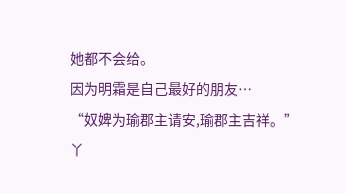她都不会给。
因为明霜是自己最好的朋友…
“奴婢为瑜郡主请安,瑜郡主吉祥。”
丫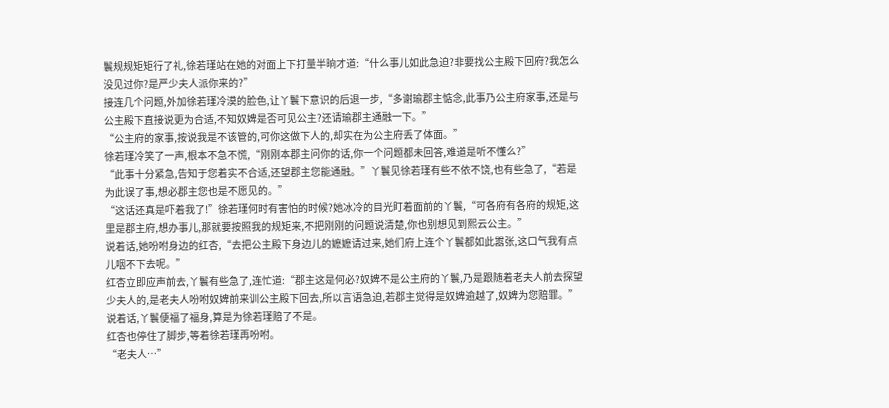鬟规规矩矩行了礼,徐若瑾站在她的对面上下打量半晌才道:“什么事儿如此急迫?非要找公主殿下回府?我怎么没见过你?是严少夫人派你来的?”
接连几个问题,外加徐若瑾冷漠的脸色,让丫鬟下意识的后退一步,“多谢瑜郡主惦念,此事乃公主府家事,还是与公主殿下直接说更为合适,不知奴婢是否可见公主?还请瑜郡主通融一下。”
“公主府的家事,按说我是不该管的,可你这做下人的,却实在为公主府丢了体面。”
徐若瑾冷笑了一声,根本不急不慌,“刚刚本郡主问你的话,你一个问题都未回答,难道是听不懂么?”
“此事十分紧急,告知于您着实不合适,还望郡主您能通融。”丫鬟见徐若瑾有些不依不饶,也有些急了,“若是为此误了事,想必郡主您也是不愿见的。”
“这话还真是吓着我了!”徐若瑾何时有害怕的时候?她冰冷的目光盯着面前的丫鬟,“可各府有各府的规矩,这里是郡主府,想办事儿,那就要按照我的规矩来,不把刚刚的问题说清楚,你也别想见到熙云公主。”
说着话,她吩咐身边的红杏,“去把公主殿下身边儿的嬷嬷请过来,她们府上连个丫鬟都如此嚣张,这口气我有点儿咽不下去呢。”
红杏立即应声前去,丫鬟有些急了,连忙道:“郡主这是何必?奴婢不是公主府的丫鬟,乃是跟随着老夫人前去探望少夫人的,是老夫人吩咐奴婢前来训公主殿下回去,所以言语急迫,若郡主觉得是奴婢逾越了,奴婢为您赔罪。”
说着话,丫鬟便福了福身,算是为徐若瑾赔了不是。
红杏也停住了脚步,等着徐若瑾再吩咐。
“老夫人…”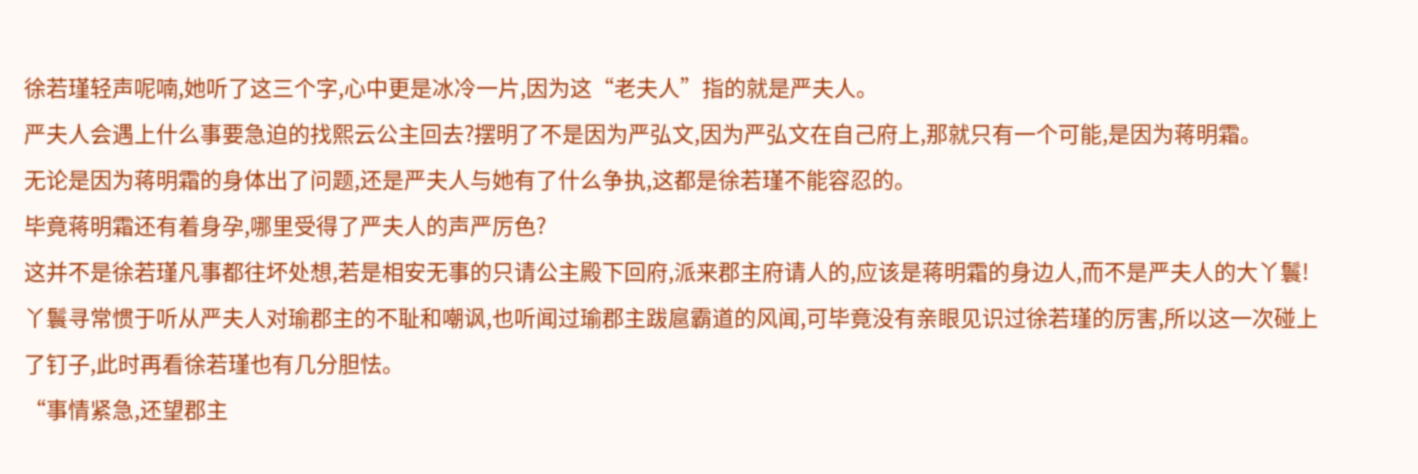徐若瑾轻声呢喃,她听了这三个字,心中更是冰冷一片,因为这“老夫人”指的就是严夫人。
严夫人会遇上什么事要急迫的找熙云公主回去?摆明了不是因为严弘文,因为严弘文在自己府上,那就只有一个可能,是因为蒋明霜。
无论是因为蒋明霜的身体出了问题,还是严夫人与她有了什么争执,这都是徐若瑾不能容忍的。
毕竟蒋明霜还有着身孕,哪里受得了严夫人的声严厉色?
这并不是徐若瑾凡事都往坏处想,若是相安无事的只请公主殿下回府,派来郡主府请人的,应该是蒋明霜的身边人,而不是严夫人的大丫鬟!
丫鬟寻常惯于听从严夫人对瑜郡主的不耻和嘲讽,也听闻过瑜郡主跋扈霸道的风闻,可毕竟没有亲眼见识过徐若瑾的厉害,所以这一次碰上了钉子,此时再看徐若瑾也有几分胆怯。
“事情紧急,还望郡主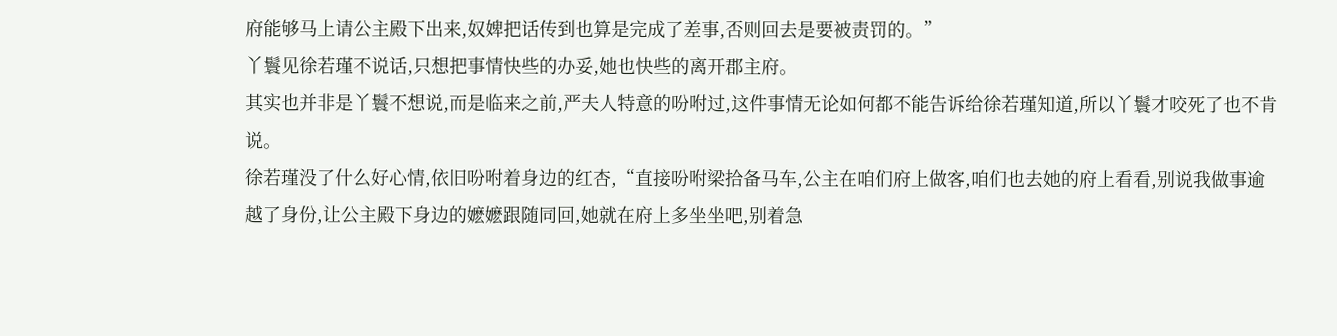府能够马上请公主殿下出来,奴婢把话传到也算是完成了差事,否则回去是要被责罚的。”
丫鬟见徐若瑾不说话,只想把事情快些的办妥,她也快些的离开郡主府。
其实也并非是丫鬟不想说,而是临来之前,严夫人特意的吩咐过,这件事情无论如何都不能告诉给徐若瑾知道,所以丫鬟才咬死了也不肯说。
徐若瑾没了什么好心情,依旧吩咐着身边的红杏,“直接吩咐梁拾备马车,公主在咱们府上做客,咱们也去她的府上看看,别说我做事逾越了身份,让公主殿下身边的嬷嬷跟随同回,她就在府上多坐坐吧,别着急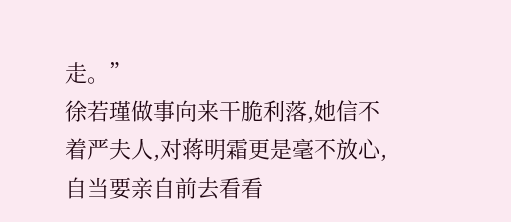走。”
徐若瑾做事向来干脆利落,她信不着严夫人,对蒋明霜更是毫不放心,自当要亲自前去看看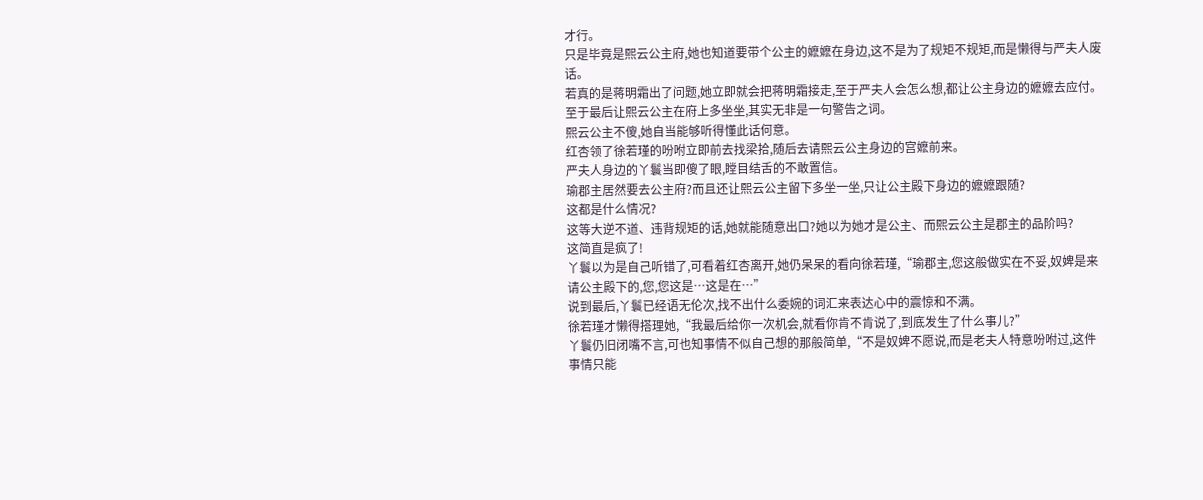才行。
只是毕竟是熙云公主府,她也知道要带个公主的嬷嬷在身边,这不是为了规矩不规矩,而是懒得与严夫人废话。
若真的是蒋明霜出了问题,她立即就会把蒋明霜接走,至于严夫人会怎么想,都让公主身边的嬷嬷去应付。
至于最后让熙云公主在府上多坐坐,其实无非是一句警告之词。
熙云公主不傻,她自当能够听得懂此话何意。
红杏领了徐若瑾的吩咐立即前去找梁拾,随后去请熙云公主身边的宫嬷前来。
严夫人身边的丫鬟当即傻了眼,瞠目结舌的不敢置信。
瑜郡主居然要去公主府?而且还让熙云公主留下多坐一坐,只让公主殿下身边的嬷嬷跟随?
这都是什么情况?
这等大逆不道、违背规矩的话,她就能随意出口?她以为她才是公主、而熙云公主是郡主的品阶吗?
这简直是疯了!
丫鬟以为是自己听错了,可看着红杏离开,她仍呆呆的看向徐若瑾,“瑜郡主,您这般做实在不妥,奴婢是来请公主殿下的,您,您这是…这是在…”
说到最后,丫鬟已经语无伦次,找不出什么委婉的词汇来表达心中的震惊和不满。
徐若瑾才懒得搭理她,“我最后给你一次机会,就看你肯不肯说了,到底发生了什么事儿?”
丫鬟仍旧闭嘴不言,可也知事情不似自己想的那般简单,“不是奴婢不愿说,而是老夫人特意吩咐过,这件事情只能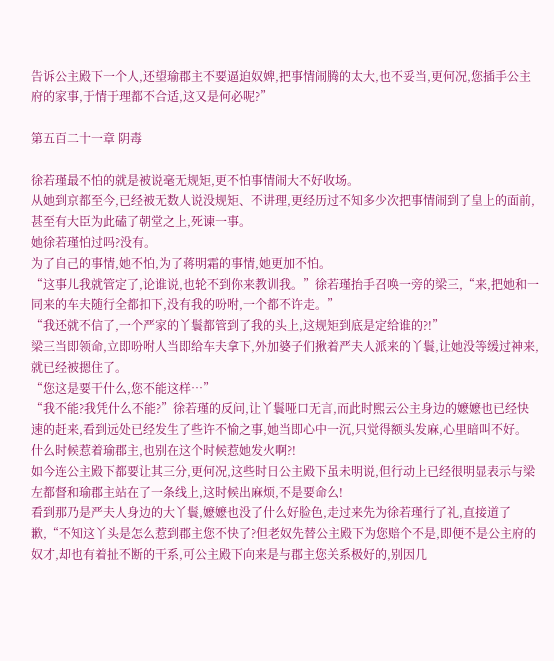告诉公主殿下一个人,还望瑜郡主不要逼迫奴婢,把事情闹腾的太大,也不妥当,更何况,您插手公主府的家事,于情于理都不合适,这又是何必呢?”

第五百二十一章 阴毒

徐若瑾最不怕的就是被说毫无规矩,更不怕事情闹大不好收场。
从她到京都至今,已经被无数人说没规矩、不讲理,更经历过不知多少次把事情闹到了皇上的面前,甚至有大臣为此磕了朝堂之上,死谏一事。
她徐若瑾怕过吗?没有。
为了自己的事情,她不怕,为了蒋明霜的事情,她更加不怕。
“这事儿我就管定了,论谁说,也轮不到你来教训我。”徐若瑾抬手召唤一旁的梁三,“来,把她和一同来的车夫随行全都扣下,没有我的吩咐,一个都不许走。”
“我还就不信了,一个严家的丫鬟都管到了我的头上,这规矩到底是定给谁的?!”
梁三当即领命,立即吩咐人当即给车夫拿下,外加婆子们揪着严夫人派来的丫鬟,让她没等缓过神来,就已经被摁住了。
“您这是要干什么,您不能这样…”
“我不能?我凭什么不能?”徐若瑾的反问,让丫鬟哑口无言,而此时熙云公主身边的嬷嬷也已经快速的赶来,看到远处已经发生了些许不愉之事,她当即心中一沉,只觉得额头发麻,心里暗叫不好。
什么时候惹着瑜郡主,也别在这个时候惹她发火啊?!
如今连公主殿下都要让其三分,更何况,这些时日公主殿下虽未明说,但行动上已经很明显表示与梁左都督和瑜郡主站在了一条线上,这时候出麻烦,不是要命么!
看到那乃是严夫人身边的大丫鬟,嬷嬷也没了什么好脸色,走过来先为徐若瑾行了礼,直接道了歉,“不知这丫头是怎么惹到郡主您不快了?但老奴先替公主殿下为您赔个不是,即便不是公主府的奴才,却也有着扯不断的干系,可公主殿下向来是与郡主您关系极好的,别因几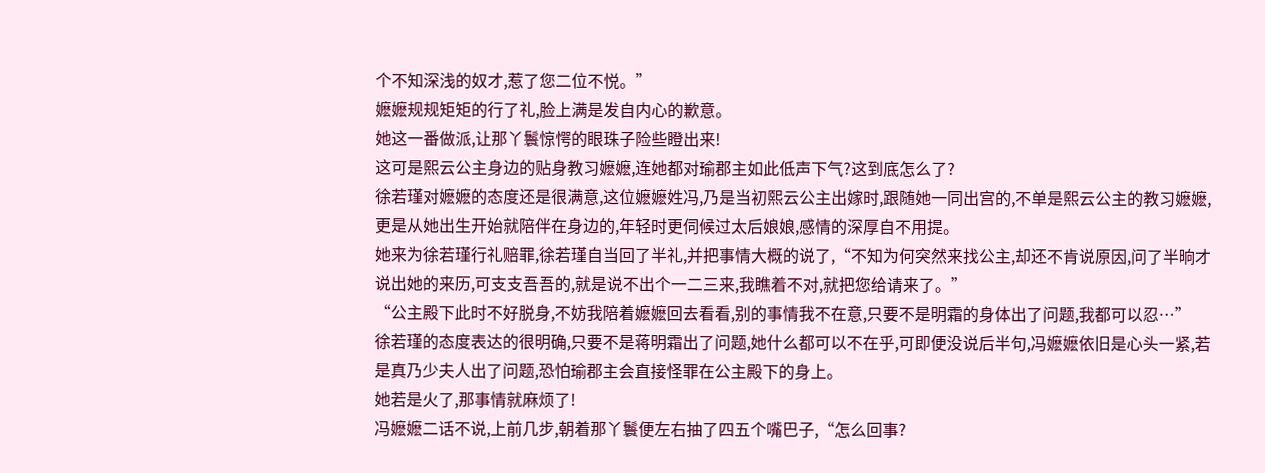个不知深浅的奴才,惹了您二位不悦。”
嬷嬷规规矩矩的行了礼,脸上满是发自内心的歉意。
她这一番做派,让那丫鬟惊愕的眼珠子险些瞪出来!
这可是熙云公主身边的贴身教习嬷嬷,连她都对瑜郡主如此低声下气?这到底怎么了?
徐若瑾对嬷嬷的态度还是很满意,这位嬷嬷姓冯,乃是当初熙云公主出嫁时,跟随她一同出宫的,不单是熙云公主的教习嬷嬷,更是从她出生开始就陪伴在身边的,年轻时更伺候过太后娘娘,感情的深厚自不用提。
她来为徐若瑾行礼赔罪,徐若瑾自当回了半礼,并把事情大概的说了,“不知为何突然来找公主,却还不肯说原因,问了半晌才说出她的来历,可支支吾吾的,就是说不出个一二三来,我瞧着不对,就把您给请来了。”
“公主殿下此时不好脱身,不妨我陪着嬷嬷回去看看,别的事情我不在意,只要不是明霜的身体出了问题,我都可以忍…”
徐若瑾的态度表达的很明确,只要不是蒋明霜出了问题,她什么都可以不在乎,可即便没说后半句,冯嬷嬷依旧是心头一紧,若是真乃少夫人出了问题,恐怕瑜郡主会直接怪罪在公主殿下的身上。
她若是火了,那事情就麻烦了!
冯嬷嬷二话不说,上前几步,朝着那丫鬟便左右抽了四五个嘴巴子,“怎么回事?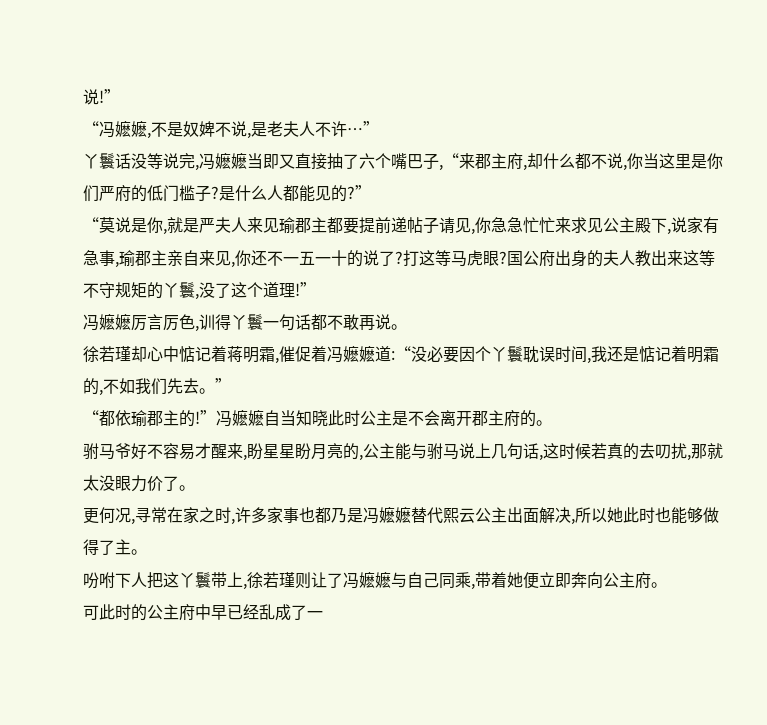说!”
“冯嬷嬷,不是奴婢不说,是老夫人不许…”
丫鬟话没等说完,冯嬷嬷当即又直接抽了六个嘴巴子,“来郡主府,却什么都不说,你当这里是你们严府的低门槛子?是什么人都能见的?”
“莫说是你,就是严夫人来见瑜郡主都要提前递帖子请见,你急急忙忙来求见公主殿下,说家有急事,瑜郡主亲自来见,你还不一五一十的说了?打这等马虎眼?国公府出身的夫人教出来这等不守规矩的丫鬟,没了这个道理!”
冯嬷嬷厉言厉色,训得丫鬟一句话都不敢再说。
徐若瑾却心中惦记着蒋明霜,催促着冯嬷嬷道:“没必要因个丫鬟耽误时间,我还是惦记着明霜的,不如我们先去。”
“都依瑜郡主的!”冯嬷嬷自当知晓此时公主是不会离开郡主府的。
驸马爷好不容易才醒来,盼星星盼月亮的,公主能与驸马说上几句话,这时候若真的去叨扰,那就太没眼力价了。
更何况,寻常在家之时,许多家事也都乃是冯嬷嬷替代熙云公主出面解决,所以她此时也能够做得了主。
吩咐下人把这丫鬟带上,徐若瑾则让了冯嬷嬷与自己同乘,带着她便立即奔向公主府。
可此时的公主府中早已经乱成了一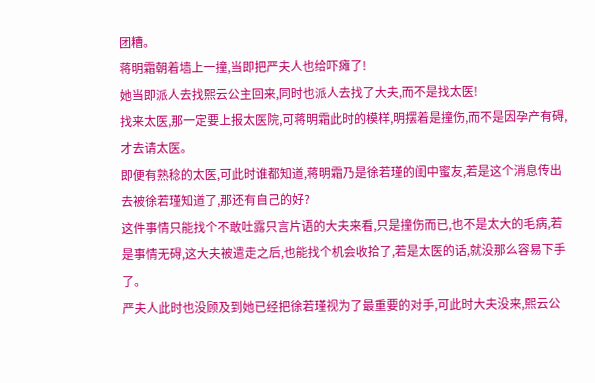团糟。
蒋明霜朝着墙上一撞,当即把严夫人也给吓瘫了!
她当即派人去找熙云公主回来,同时也派人去找了大夫,而不是找太医!
找来太医,那一定要上报太医院,可蒋明霜此时的模样,明摆着是撞伤,而不是因孕产有碍,才去请太医。
即便有熟稔的太医,可此时谁都知道,蒋明霜乃是徐若瑾的闺中蜜友,若是这个消息传出去被徐若瑾知道了,那还有自己的好?
这件事情只能找个不敢吐露只言片语的大夫来看,只是撞伤而已,也不是太大的毛病,若是事情无碍,这大夫被遣走之后,也能找个机会收拾了,若是太医的话,就没那么容易下手了。
严夫人此时也没顾及到她已经把徐若瑾视为了最重要的对手,可此时大夫没来,熙云公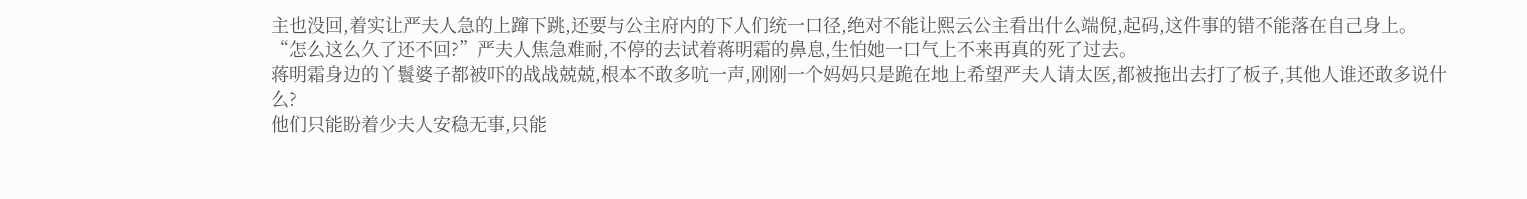主也没回,着实让严夫人急的上蹿下跳,还要与公主府内的下人们统一口径,绝对不能让熙云公主看出什么端倪,起码,这件事的错不能落在自己身上。
“怎么这么久了还不回?”严夫人焦急难耐,不停的去试着蒋明霜的鼻息,生怕她一口气上不来再真的死了过去。
蒋明霜身边的丫鬟婆子都被吓的战战兢兢,根本不敢多吭一声,刚刚一个妈妈只是跪在地上希望严夫人请太医,都被拖出去打了板子,其他人谁还敢多说什么?
他们只能盼着少夫人安稳无事,只能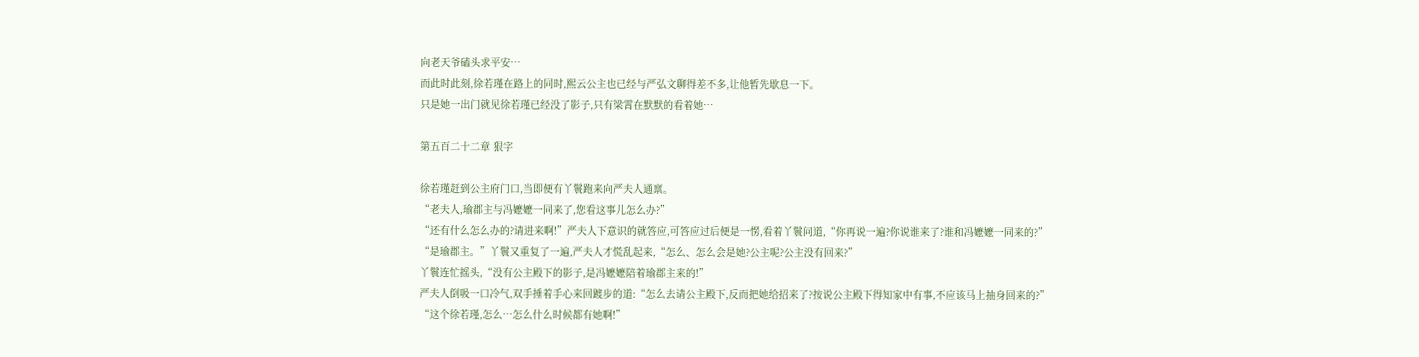向老天爷磕头求平安…
而此时此刻,徐若瑾在路上的同时,熙云公主也已经与严弘文聊得差不多,让他暂先歇息一下。
只是她一出门就见徐若瑾已经没了影子,只有梁霄在默默的看着她…

第五百二十二章 狠字

徐若瑾赶到公主府门口,当即便有丫鬟跑来向严夫人通禀。
“老夫人,瑜郡主与冯嬷嬷一同来了,您看这事儿怎么办?”
“还有什么怎么办的?请进来啊!”严夫人下意识的就答应,可答应过后便是一愣,看着丫鬟问道,“你再说一遍?你说谁来了?谁和冯嬷嬷一同来的?”
“是瑜郡主。”丫鬟又重复了一遍,严夫人才慌乱起来,“怎么、怎么会是她?公主呢?公主没有回来?”
丫鬟连忙摇头,“没有公主殿下的影子,是冯嬷嬷陪着瑜郡主来的!”
严夫人倒吸一口冷气,双手捶着手心来回踱步的道:“怎么去请公主殿下,反而把她给招来了?按说公主殿下得知家中有事,不应该马上抽身回来的?”
“这个徐若瑾,怎么…怎么什么时候都有她啊!”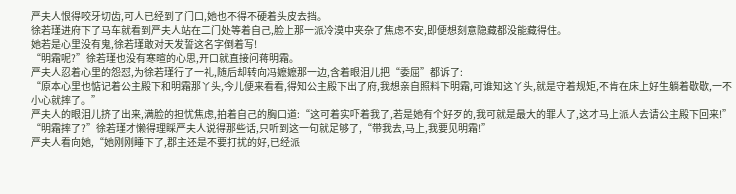严夫人恨得咬牙切齿,可人已经到了门口,她也不得不硬着头皮去挡。
徐若瑾进府下了马车就看到严夫人站在二门处等着自己,脸上那一派冷漠中夹杂了焦虑不安,即便想刻意隐藏都没能藏得住。
她若是心里没有鬼,徐若瑾敢对天发誓这名字倒着写!
“明霜呢?”徐若瑾也没有寒暄的心思,开口就直接问蒋明霜。
严夫人忍着心里的怨怼,为徐若瑾行了一礼,随后却转向冯嬷嬷那一边,含着眼泪儿把“委屈”都诉了:
“原本心里也惦记着公主殿下和明霜那丫头,今儿便来看看,得知公主殿下出了府,我想亲自照料下明霜,可谁知这丫头,就是守着规矩,不肯在床上好生躺着歇歇,一不小心就摔了。”
严夫人的眼泪儿挤了出来,满脸的担忧焦虑,拍着自己的胸口道:“这可着实吓着我了,若是她有个好歹的,我可就是最大的罪人了,这才马上派人去请公主殿下回来!”
“明霜摔了?”徐若瑾才懒得理睬严夫人说得那些话,只听到这一句就足够了,“带我去,马上,我要见明霜!”
严夫人看向她,“她刚刚睡下了,郡主还是不要打扰的好,已经派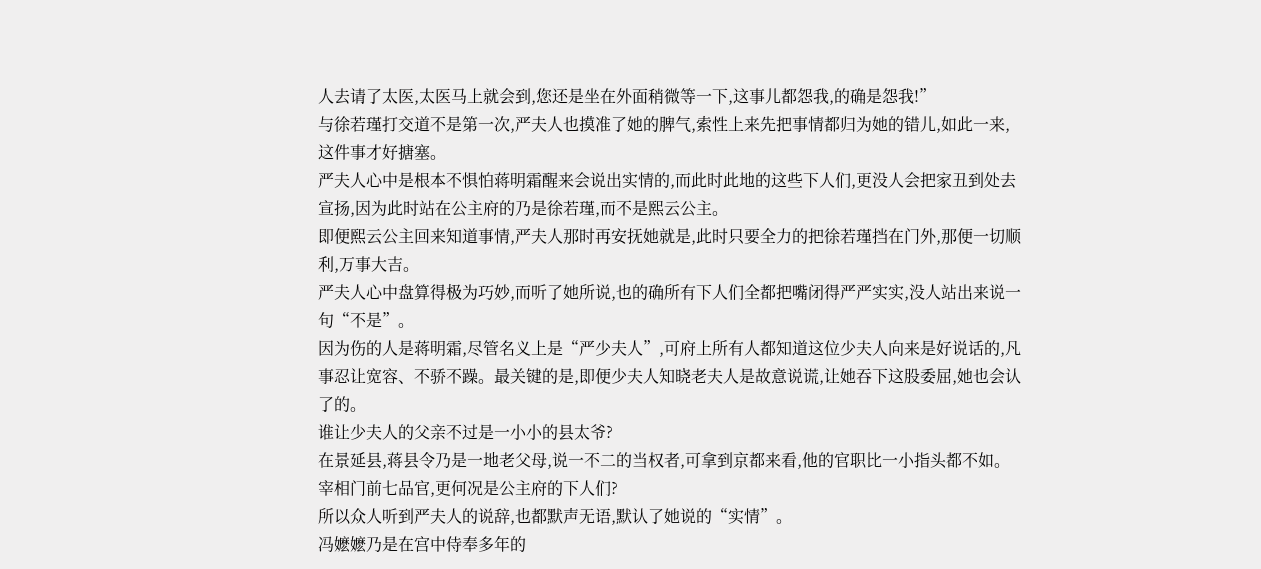人去请了太医,太医马上就会到,您还是坐在外面稍微等一下,这事儿都怨我,的确是怨我!”
与徐若瑾打交道不是第一次,严夫人也摸准了她的脾气,索性上来先把事情都归为她的错儿,如此一来,这件事才好搪塞。
严夫人心中是根本不惧怕蒋明霜醒来会说出实情的,而此时此地的这些下人们,更没人会把家丑到处去宣扬,因为此时站在公主府的乃是徐若瑾,而不是熙云公主。
即便熙云公主回来知道事情,严夫人那时再安抚她就是,此时只要全力的把徐若瑾挡在门外,那便一切顺利,万事大吉。
严夫人心中盘算得极为巧妙,而听了她所说,也的确所有下人们全都把嘴闭得严严实实,没人站出来说一句“不是”。
因为伤的人是蒋明霜,尽管名义上是“严少夫人”,可府上所有人都知道这位少夫人向来是好说话的,凡事忍让宽容、不骄不躁。最关键的是,即便少夫人知晓老夫人是故意说谎,让她吞下这股委屈,她也会认了的。
谁让少夫人的父亲不过是一小小的县太爷?
在景延县,蒋县令乃是一地老父母,说一不二的当权者,可拿到京都来看,他的官职比一小指头都不如。
宰相门前七品官,更何况是公主府的下人们?
所以众人听到严夫人的说辞,也都默声无语,默认了她说的“实情”。
冯嬷嬷乃是在宫中侍奉多年的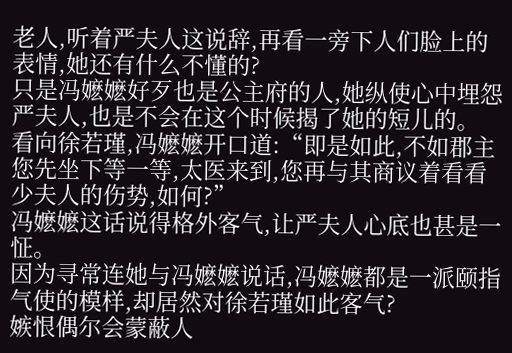老人,听着严夫人这说辞,再看一旁下人们脸上的表情,她还有什么不懂的?
只是冯嬷嬷好歹也是公主府的人,她纵使心中埋怨严夫人,也是不会在这个时候揭了她的短儿的。
看向徐若瑾,冯嬷嬷开口道:“即是如此,不如郡主您先坐下等一等,太医来到,您再与其商议着看看少夫人的伤势,如何?”
冯嬷嬷这话说得格外客气,让严夫人心底也甚是一怔。
因为寻常连她与冯嬷嬷说话,冯嬷嬷都是一派颐指气使的模样,却居然对徐若瑾如此客气?
嫉恨偶尔会蒙蔽人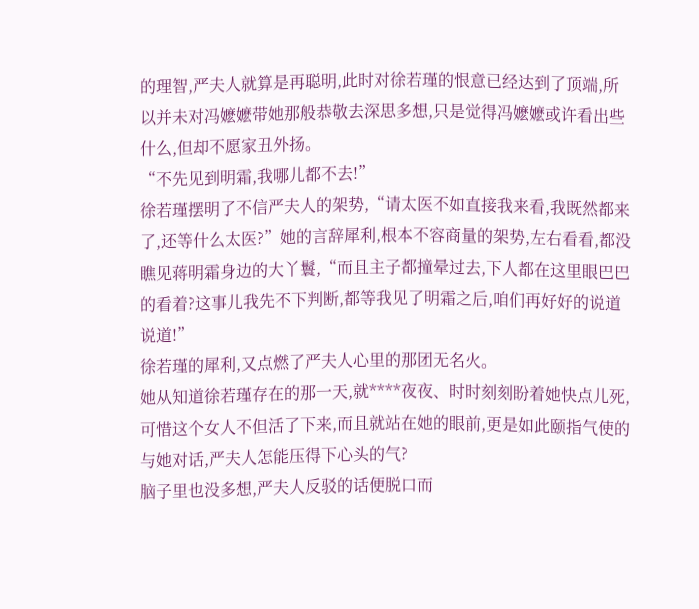的理智,严夫人就算是再聪明,此时对徐若瑾的恨意已经达到了顶端,所以并未对冯嬷嬷带她那般恭敬去深思多想,只是觉得冯嬷嬷或许看出些什么,但却不愿家丑外扬。
“不先见到明霜,我哪儿都不去!”
徐若瑾摆明了不信严夫人的架势,“请太医不如直接我来看,我既然都来了,还等什么太医?”她的言辞犀利,根本不容商量的架势,左右看看,都没瞧见蒋明霜身边的大丫鬟,“而且主子都撞晕过去,下人都在这里眼巴巴的看着?这事儿我先不下判断,都等我见了明霜之后,咱们再好好的说道说道!”
徐若瑾的犀利,又点燃了严夫人心里的那团无名火。
她从知道徐若瑾存在的那一天,就****夜夜、时时刻刻盼着她快点儿死,可惜这个女人不但活了下来,而且就站在她的眼前,更是如此颐指气使的与她对话,严夫人怎能压得下心头的气?
脑子里也没多想,严夫人反驳的话便脱口而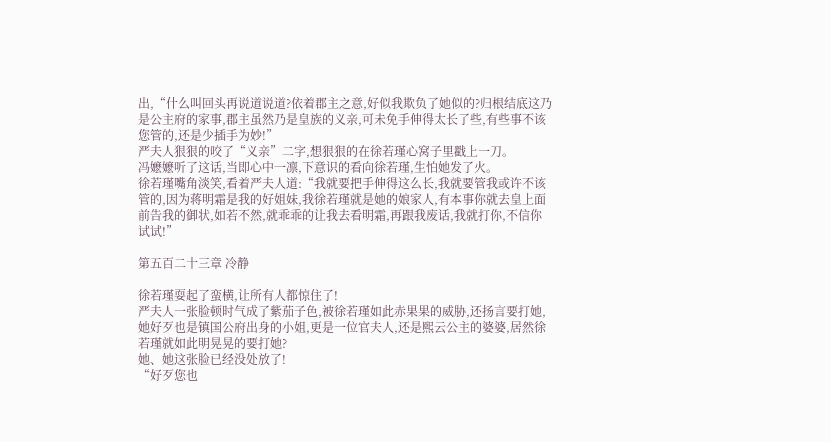出,“什么叫回头再说道说道?依着郡主之意,好似我欺负了她似的?归根结底这乃是公主府的家事,郡主虽然乃是皇族的义亲,可未免手伸得太长了些,有些事不该您管的,还是少插手为妙!”
严夫人狠狠的咬了“义亲”二字,想狠狠的在徐若瑾心窝子里戳上一刀。
冯嬷嬷听了这话,当即心中一凛,下意识的看向徐若瑾,生怕她发了火。
徐若瑾嘴角淡笑,看着严夫人道:“我就要把手伸得这么长,我就要管我或许不该管的,因为蒋明霜是我的好姐妹,我徐若瑾就是她的娘家人,有本事你就去皇上面前告我的御状,如若不然,就乖乖的让我去看明霜,再跟我废话,我就打你,不信你试试!”

第五百二十三章 冷静

徐若瑾耍起了蛮横,让所有人都惊住了!
严夫人一张脸顿时气成了紫茄子色,被徐若瑾如此赤果果的威胁,还扬言要打她,她好歹也是镇国公府出身的小姐,更是一位官夫人,还是熙云公主的婆婆,居然徐若瑾就如此明晃晃的要打她?
她、她这张脸已经没处放了!
“好歹您也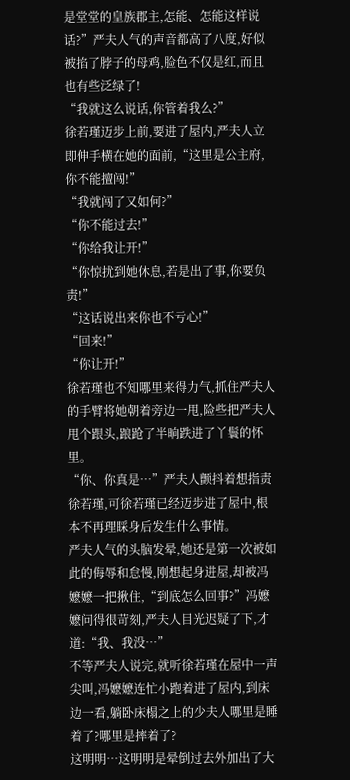是堂堂的皇族郡主,怎能、怎能这样说话?”严夫人气的声音都高了八度,好似被掐了脖子的母鸡,脸色不仅是红,而且也有些泛绿了!
“我就这么说话,你管着我么?”
徐若瑾迈步上前,要进了屋内,严夫人立即伸手横在她的面前,“这里是公主府,你不能擅闯!”
“我就闯了又如何?”
“你不能过去!”
“你给我让开!”
“你惊扰到她休息,若是出了事,你要负责!”
“这话说出来你也不亏心!”
“回来!”
“你让开!”
徐若瑾也不知哪里来得力气,抓住严夫人的手臂将她朝着旁边一甩,险些把严夫人甩个跟头,踉跄了半晌跌进了丫鬟的怀里。
“你、你真是…”严夫人颤抖着想指责徐若瑾,可徐若瑾已经迈步进了屋中,根本不再理睬身后发生什么事情。
严夫人气的头脑发晕,她还是第一次被如此的侮辱和怠慢,刚想起身进屋,却被冯嬷嬷一把揪住,“到底怎么回事?”冯嬷嬷问得很苛刻,严夫人目光迟疑了下,才道:“我、我没…”
不等严夫人说完,就听徐若瑾在屋中一声尖叫,冯嬷嬷连忙小跑着进了屋内,到床边一看,躺卧床榻之上的少夫人哪里是睡着了?哪里是摔着了?
这明明…这明明是晕倒过去外加出了大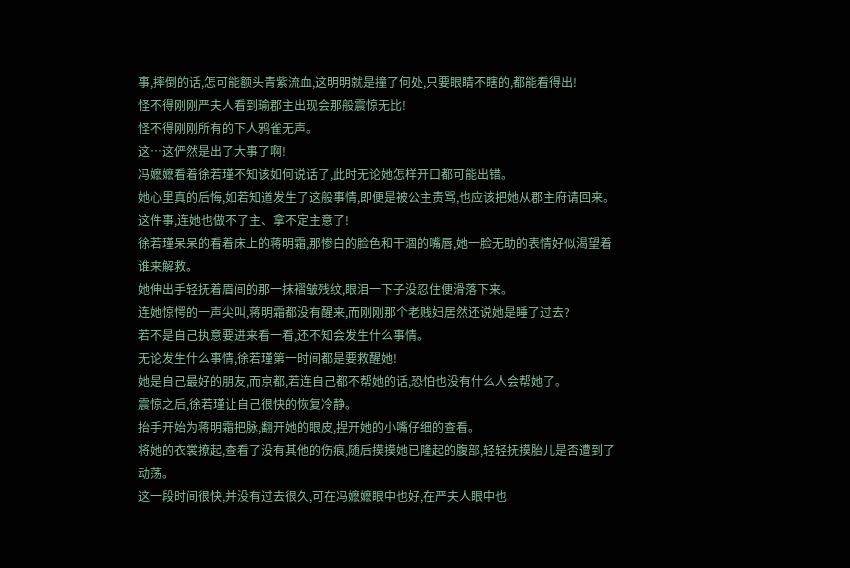事,摔倒的话,怎可能额头青紫流血,这明明就是撞了何处,只要眼睛不瞎的,都能看得出!
怪不得刚刚严夫人看到瑜郡主出现会那般震惊无比!
怪不得刚刚所有的下人鸦雀无声。
这…这俨然是出了大事了啊!
冯嬷嬷看着徐若瑾不知该如何说话了,此时无论她怎样开口都可能出错。
她心里真的后悔,如若知道发生了这般事情,即便是被公主责骂,也应该把她从郡主府请回来。
这件事,连她也做不了主、拿不定主意了!
徐若瑾呆呆的看着床上的蒋明霜,那惨白的脸色和干涸的嘴唇,她一脸无助的表情好似渴望着谁来解救。
她伸出手轻抚着眉间的那一抹褶皱残纹,眼泪一下子没忍住便滑落下来。
连她惊愕的一声尖叫,蒋明霜都没有醒来,而刚刚那个老贱妇居然还说她是睡了过去?
若不是自己执意要进来看一看,还不知会发生什么事情。
无论发生什么事情,徐若瑾第一时间都是要救醒她!
她是自己最好的朋友,而京都,若连自己都不帮她的话,恐怕也没有什么人会帮她了。
震惊之后,徐若瑾让自己很快的恢复冷静。
抬手开始为蒋明霜把脉,翻开她的眼皮,捏开她的小嘴仔细的查看。
将她的衣裳撩起,查看了没有其他的伤痕,随后摸摸她已隆起的腹部,轻轻抚摸胎儿是否遭到了动荡。
这一段时间很快,并没有过去很久,可在冯嬷嬷眼中也好,在严夫人眼中也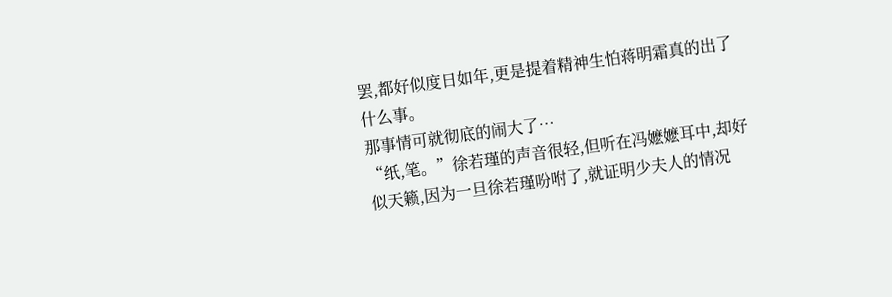罢,都好似度日如年,更是提着精神生怕蒋明霜真的出了什么事。
那事情可就彻底的闹大了…
“纸,笔。”徐若瑾的声音很轻,但听在冯嬷嬷耳中,却好似天籁,因为一旦徐若瑾吩咐了,就证明少夫人的情况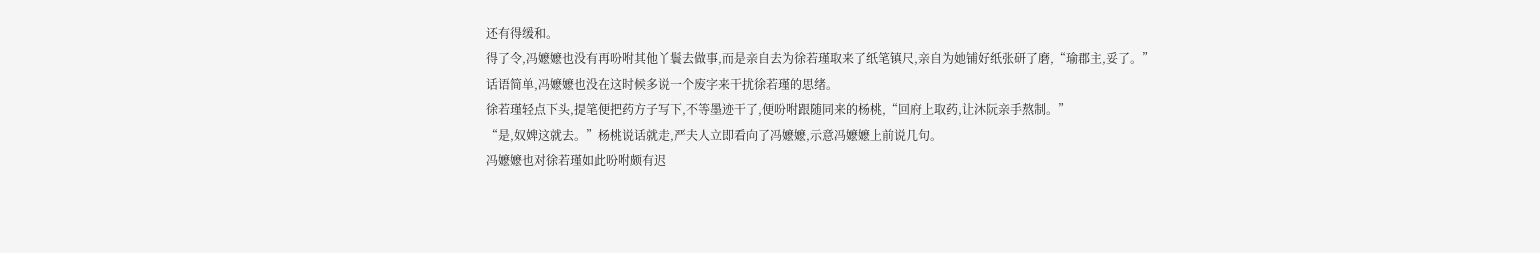还有得缓和。
得了令,冯嬷嬷也没有再吩咐其他丫鬟去做事,而是亲自去为徐若瑾取来了纸笔镇尺,亲自为她铺好纸张研了磨,“瑜郡主,妥了。”
话语简单,冯嬷嬷也没在这时候多说一个废字来干扰徐若瑾的思绪。
徐若瑾轻点下头,提笔便把药方子写下,不等墨迹干了,便吩咐跟随同来的杨桃,“回府上取药,让沐阮亲手熬制。”
“是,奴婢这就去。”杨桃说话就走,严夫人立即看向了冯嬷嬷,示意冯嬷嬷上前说几句。
冯嬷嬷也对徐若瑾如此吩咐颇有迟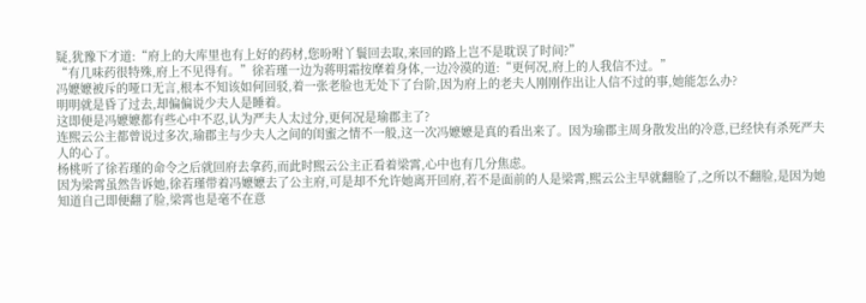疑,犹豫下才道:“府上的大库里也有上好的药材,您吩咐丫鬟回去取,来回的路上岂不是耽误了时间?”
“有几味药很特殊,府上不见得有。”徐若瑾一边为蒋明霜按摩着身体,一边冷漠的道:“更何况,府上的人我信不过。”
冯嬷嬷被斥的哑口无言,根本不知该如何回驳,着一张老脸也无处下了台阶,因为府上的老夫人刚刚作出让人信不过的事,她能怎么办?
明明就是昏了过去,却偏偏说少夫人是睡着。
这即便是冯嬷嬷都有些心中不忍,认为严夫人太过分,更何况是瑜郡主了?
连熙云公主都曾说过多次,瑜郡主与少夫人之间的闺蜜之情不一般,这一次冯嬷嬷是真的看出来了。因为瑜郡主周身散发出的冷意,已经快有杀死严夫人的心了。
杨桃听了徐若瑾的命令之后就回府去拿药,而此时熙云公主正看着梁霄,心中也有几分焦虑。
因为梁霄虽然告诉她,徐若瑾带着冯嬷嬷去了公主府,可是却不允许她离开回府,若不是面前的人是梁霄,熙云公主早就翻脸了,之所以不翻脸,是因为她知道自己即便翻了脸,梁霄也是毫不在意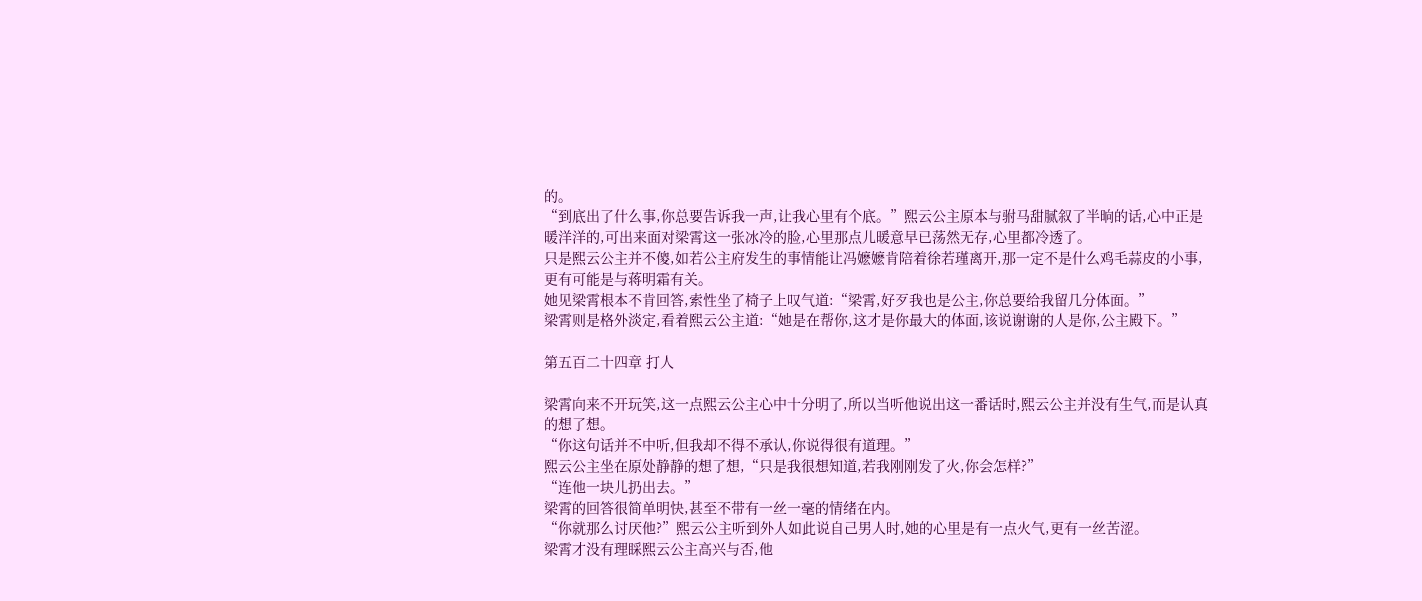的。
“到底出了什么事,你总要告诉我一声,让我心里有个底。”熙云公主原本与驸马甜腻叙了半晌的话,心中正是暖洋洋的,可出来面对梁霄这一张冰冷的脸,心里那点儿暖意早已荡然无存,心里都冷透了。
只是熙云公主并不傻,如若公主府发生的事情能让冯嬷嬷肯陪着徐若瑾离开,那一定不是什么鸡毛蒜皮的小事,更有可能是与蒋明霜有关。
她见梁霄根本不肯回答,索性坐了椅子上叹气道:“梁霄,好歹我也是公主,你总要给我留几分体面。”
梁霄则是格外淡定,看着熙云公主道:“她是在帮你,这才是你最大的体面,该说谢谢的人是你,公主殿下。”

第五百二十四章 打人

梁霄向来不开玩笑,这一点熙云公主心中十分明了,所以当听他说出这一番话时,熙云公主并没有生气,而是认真的想了想。
“你这句话并不中听,但我却不得不承认,你说得很有道理。”
熙云公主坐在原处静静的想了想,“只是我很想知道,若我刚刚发了火,你会怎样?”
“连他一块儿扔出去。”
梁霄的回答很简单明快,甚至不带有一丝一毫的情绪在内。
“你就那么讨厌他?”熙云公主听到外人如此说自己男人时,她的心里是有一点火气,更有一丝苦涩。
梁霄才没有理睬熙云公主高兴与否,他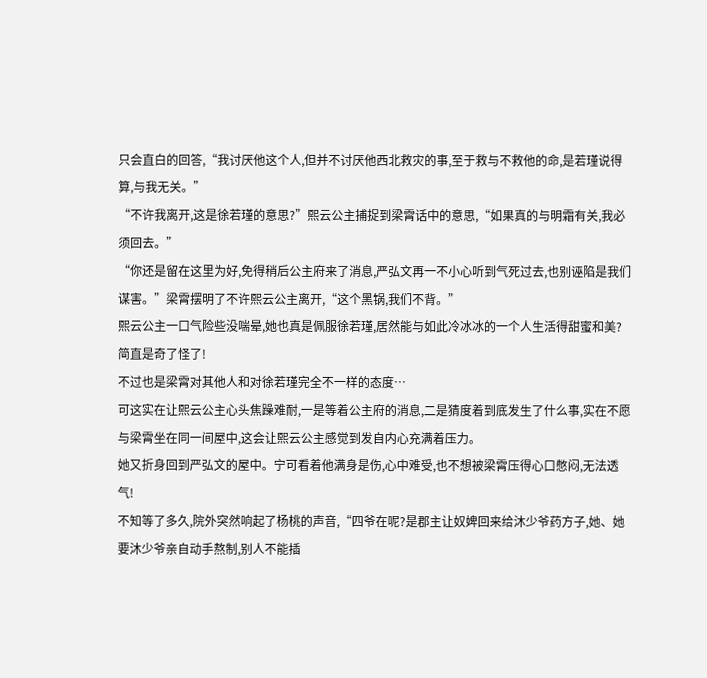只会直白的回答,“我讨厌他这个人,但并不讨厌他西北救灾的事,至于救与不救他的命,是若瑾说得算,与我无关。”
“不许我离开,这是徐若瑾的意思?”熙云公主捕捉到梁霄话中的意思,“如果真的与明霜有关,我必须回去。”
“你还是留在这里为好,免得稍后公主府来了消息,严弘文再一不小心听到气死过去,也别诬陷是我们谋害。”梁霄摆明了不许熙云公主离开,“这个黑锅,我们不背。”
熙云公主一口气险些没喘晕,她也真是佩服徐若瑾,居然能与如此冷冰冰的一个人生活得甜蜜和美?简直是奇了怪了!
不过也是梁霄对其他人和对徐若瑾完全不一样的态度…
可这实在让熙云公主心头焦躁难耐,一是等着公主府的消息,二是猜度着到底发生了什么事,实在不愿与梁霄坐在同一间屋中,这会让熙云公主感觉到发自内心充满着压力。
她又折身回到严弘文的屋中。宁可看着他满身是伤,心中难受,也不想被梁霄压得心口憋闷,无法透气!
不知等了多久,院外突然响起了杨桃的声音,“四爷在呢?是郡主让奴婢回来给沐少爷药方子,她、她要沐少爷亲自动手熬制,别人不能插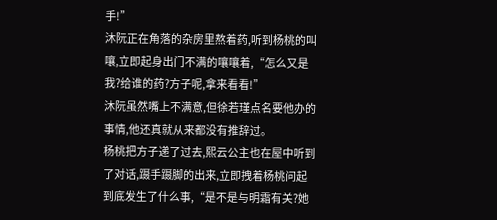手!”
沐阮正在角落的杂房里熬着药,听到杨桃的叫嚷,立即起身出门不满的嚷嚷着,“怎么又是我?给谁的药?方子呢,拿来看看!”
沐阮虽然嘴上不满意,但徐若瑾点名要他办的事情,他还真就从来都没有推辞过。
杨桃把方子递了过去,熙云公主也在屋中听到了对话,蹑手蹑脚的出来,立即拽着杨桃问起到底发生了什么事,“是不是与明霜有关?她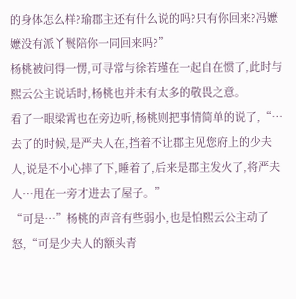的身体怎么样?瑜郡主还有什么说的吗?只有你回来?冯嬷嬷没有派丫鬟陪你一同回来吗?”
杨桃被问得一愣,可寻常与徐若瑾在一起自在惯了,此时与熙云公主说话时,杨桃也并未有太多的敬畏之意。
看了一眼梁霄也在旁边听,杨桃则把事情简单的说了,“…去了的时候,是严夫人在,挡着不让郡主见您府上的少夫人,说是不小心摔了下,睡着了,后来是郡主发火了,将严夫人…甩在一旁才进去了屋子。”
“可是…”杨桃的声音有些弱小,也是怕熙云公主动了怒,“可是少夫人的额头青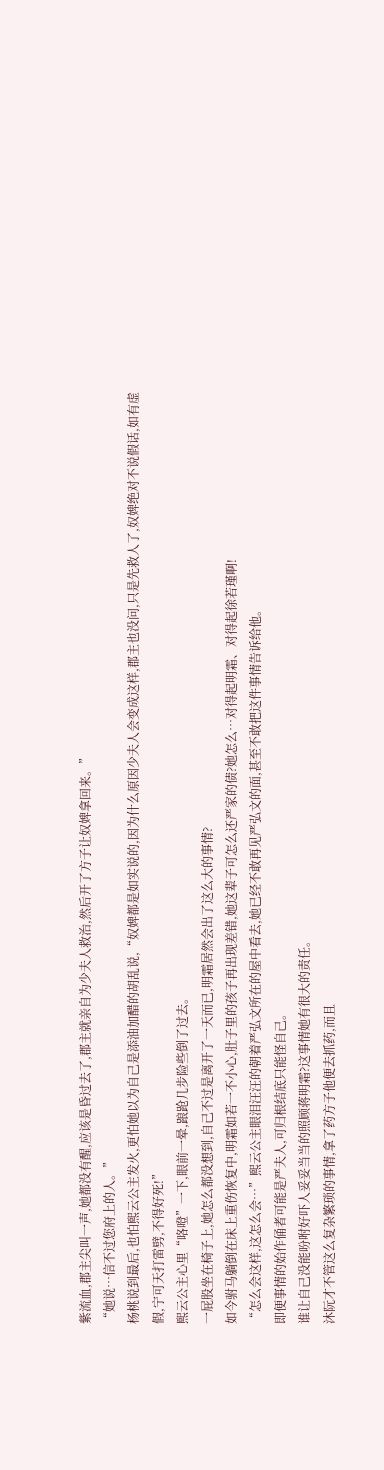紫流血,郡主尖叫一声,她都没有醒,应该是昏过去了,郡主就亲自为少夫人救治,然后开了方子让奴婢拿回来。”
“她说…信不过您府上的人。”
杨桃说到最后,也怕熙云公主发火,更怕她以为自己是添油加醋的胡乱说,“奴婢都是如实说的,因为什么原因少夫人会变成这样,郡主也没问,只是先救人了,奴婢绝对不说假话,如有虚假,宁可天打雷劈,不得好死!”
熙云公主心里“咯噔”一下,眼前一晕,踉跄几步险些倒了过去。
一屁股坐在椅子上,她怎么都没想到,自己不过是离开了一天而已,明霜居然会出了这么大的事情?
如今驸马躺倒在床上重伤恢复中,明霜如若一不小心,肚子里的孩子再出现差错,她这辈子可怎么还严家的债?她怎么…对得起明霜、对得起徐若瑾啊!
“怎么会这样,这怎么会…”熙云公主眼泪汪汪的朝着严弘文所在的屋中看去,她已经不敢再见严弘文的面,甚至不敢把这件事情告诉给他。
即便事情的始作俑者可能是严夫人,可归根结底只能怪自己。
谁让自己没能吩咐好吓人妥妥当当的照顾蒋明霜?这事情她有很大的责任。
沐阮才不管这么复杂繁琐的事情,拿了药方子他便去抓药,而且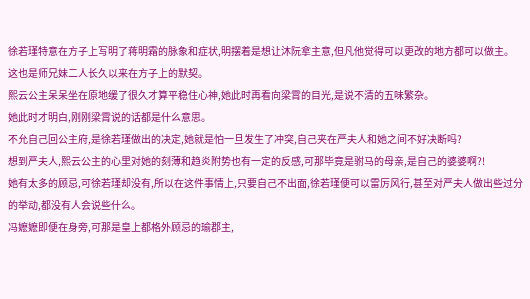徐若瑾特意在方子上写明了蒋明霜的脉象和症状,明摆着是想让沐阮拿主意,但凡他觉得可以更改的地方都可以做主。
这也是师兄妹二人长久以来在方子上的默契。
熙云公主呆呆坐在原地缓了很久才算平稳住心神,她此时再看向梁霄的目光,是说不清的五味繁杂。
她此时才明白,刚刚梁霄说的话都是什么意思。
不允自己回公主府,是徐若瑾做出的决定,她就是怕一旦发生了冲突,自己夹在严夫人和她之间不好决断吗?
想到严夫人,熙云公主的心里对她的刻薄和趋炎附势也有一定的反感,可那毕竟是驸马的母亲,是自己的婆婆啊?!
她有太多的顾忌,可徐若瑾却没有,所以在这件事情上,只要自己不出面,徐若瑾便可以雷厉风行,甚至对严夫人做出些过分的举动,都没有人会说些什么。
冯嬷嬷即便在身旁,可那是皇上都格外顾忌的瑜郡主,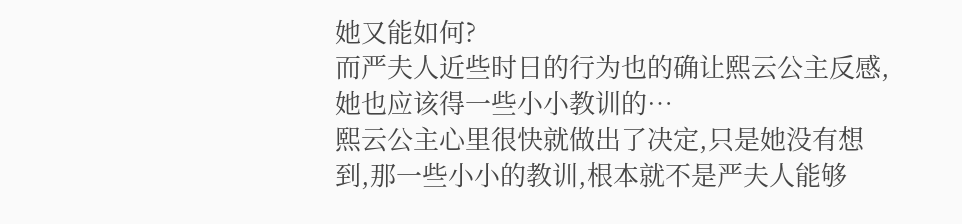她又能如何?
而严夫人近些时日的行为也的确让熙云公主反感,她也应该得一些小小教训的…
熙云公主心里很快就做出了决定,只是她没有想到,那一些小小的教训,根本就不是严夫人能够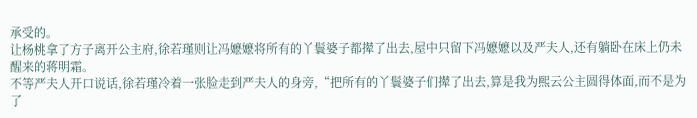承受的。
让杨桃拿了方子离开公主府,徐若瑾则让冯嬷嬷将所有的丫鬟婆子都撵了出去,屋中只留下冯嬷嬷以及严夫人,还有躺卧在床上仍未醒来的蒋明霜。
不等严夫人开口说话,徐若瑾冷着一张脸走到严夫人的身旁,“把所有的丫鬟婆子们撵了出去,算是我为熙云公主圆得体面,而不是为了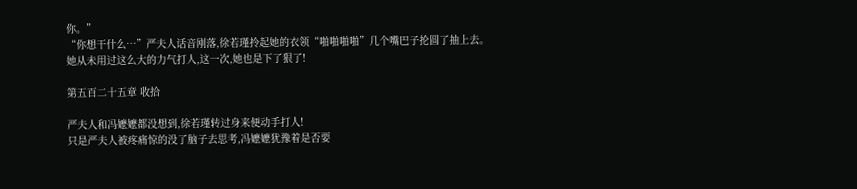你。”
“你想干什么…”严夫人话音刚落,徐若瑾拎起她的衣领“啪啪啪啪”几个嘴巴子抡圆了抽上去。
她从未用过这么大的力气打人,这一次,她也是下了狠了!

第五百二十五章 收拾

严夫人和冯嬷嬷都没想到,徐若瑾转过身来便动手打人!
只是严夫人被疼痛惊的没了脑子去思考,冯嬷嬷犹豫着是否要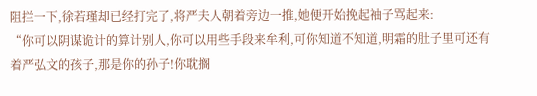阻拦一下,徐若瑾却已经打完了,将严夫人朝着旁边一推,她便开始挽起袖子骂起来:
“你可以阴谋诡计的算计别人,你可以用些手段来牟利,可你知道不知道,明霜的肚子里可还有着严弘文的孩子,那是你的孙子!你耽搁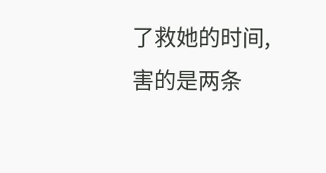了救她的时间,害的是两条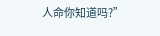人命你知道吗?”